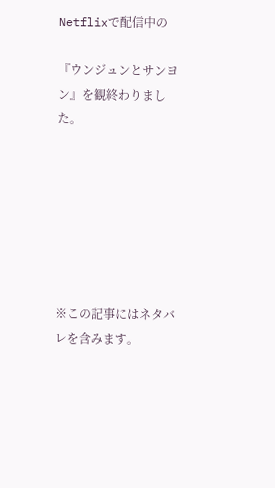Netflixで配信中の

『ウンジュンとサンヨン』を観終わりました。







※この記事にはネタバレを含みます。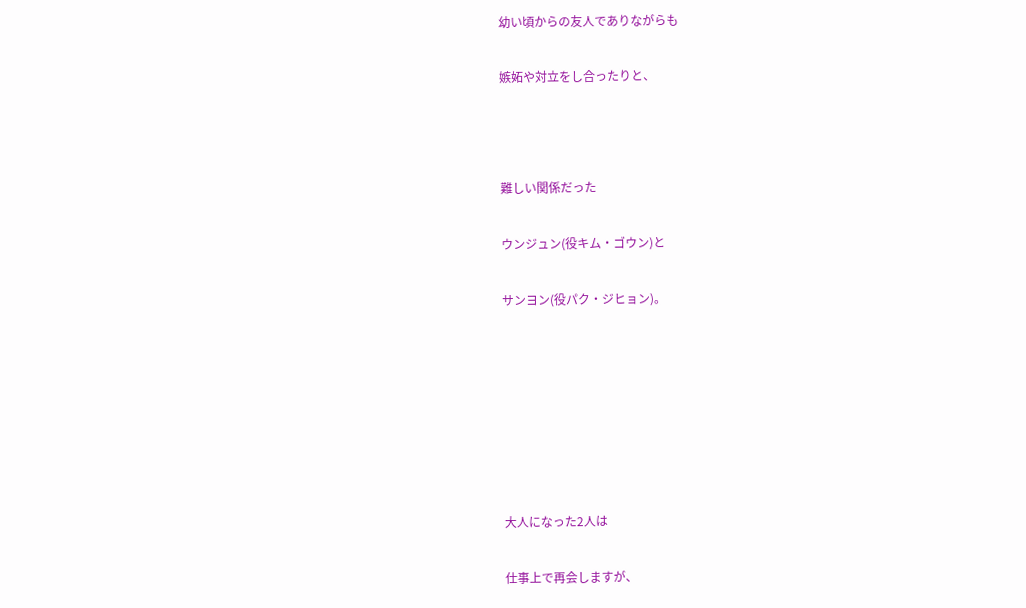幼い頃からの友人でありながらも

嫉妬や対立をし合ったりと、



難しい関係だった

ウンジュン(役キム・ゴウン)と

サンヨン(役パク・ジヒョン)。







大人になった2人は

仕事上で再会しますが、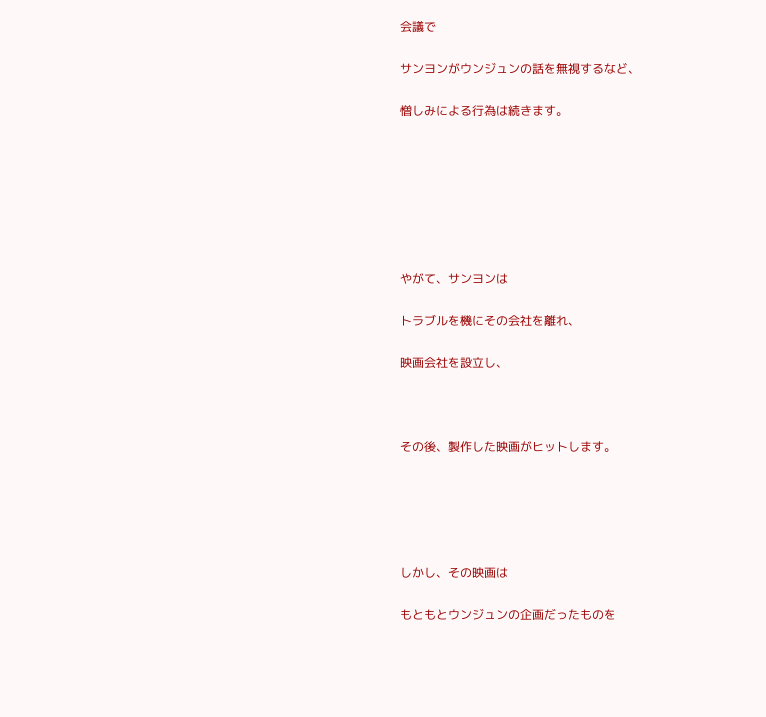会議で

サンヨンがウンジュンの話を無視するなど、

憎しみによる行為は続きます。







やがて、サンヨンは

トラブルを機にその会社を離れ、

映画会社を設立し、



その後、製作した映画がヒットします。





しかし、その映画は

もともとウンジュンの企画だったものを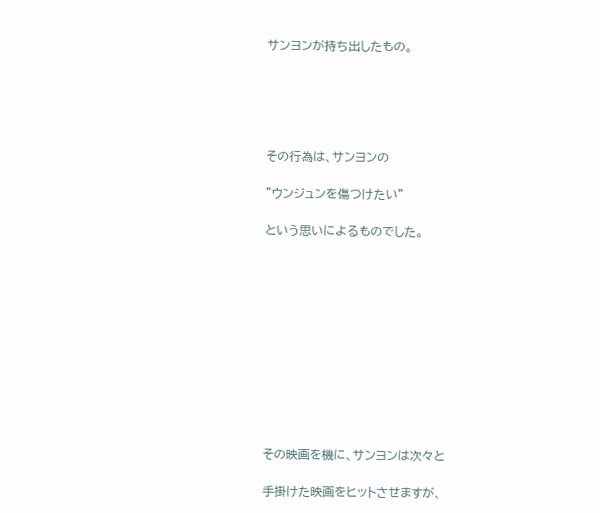サンヨンが持ち出したもの。





その行為は、サンヨンの

"ウンジュンを傷つけたい"

という思いによるものでした。











その映画を機に、サンヨンは次々と

手掛けた映画をヒットさせますが、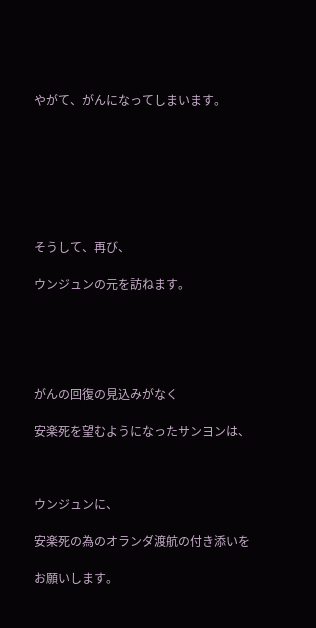やがて、がんになってしまいます。







そうして、再び、

ウンジュンの元を訪ねます。





がんの回復の見込みがなく

安楽死を望むようになったサンヨンは、



ウンジュンに、

安楽死の為のオランダ渡航の付き添いを

お願いします。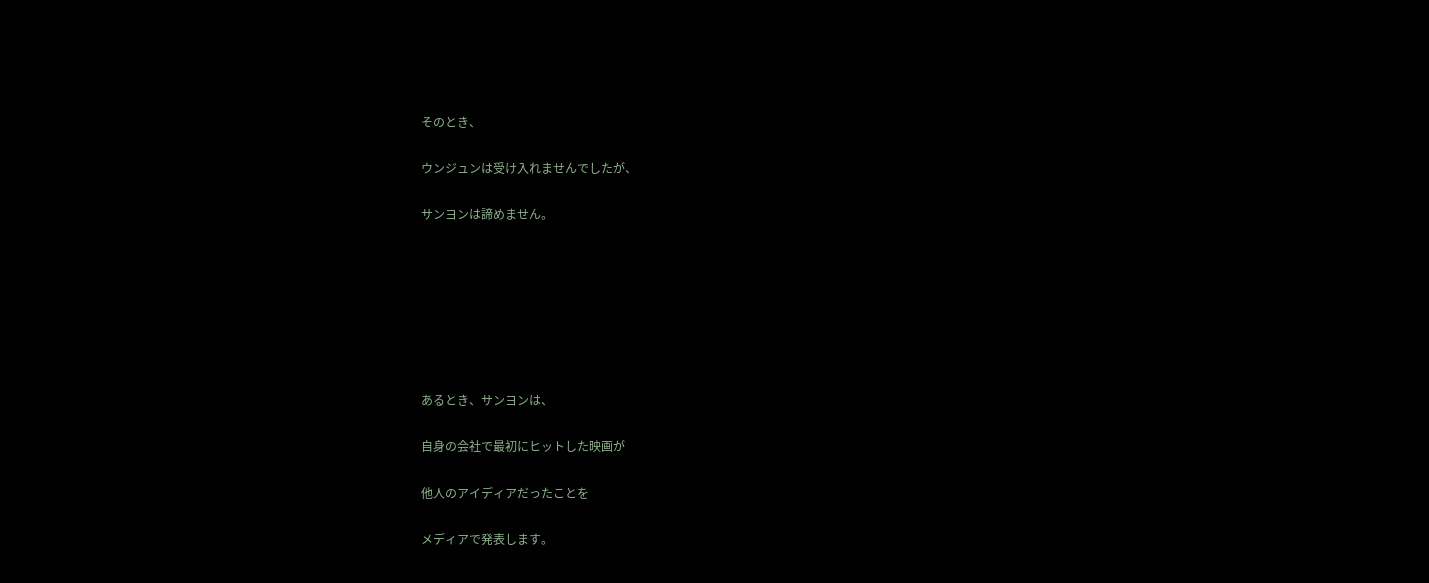そのとき、

ウンジュンは受け入れませんでしたが、

サンヨンは諦めません。







あるとき、サンヨンは、

自身の会社で最初にヒットした映画が

他人のアイディアだったことを

メディアで発表します。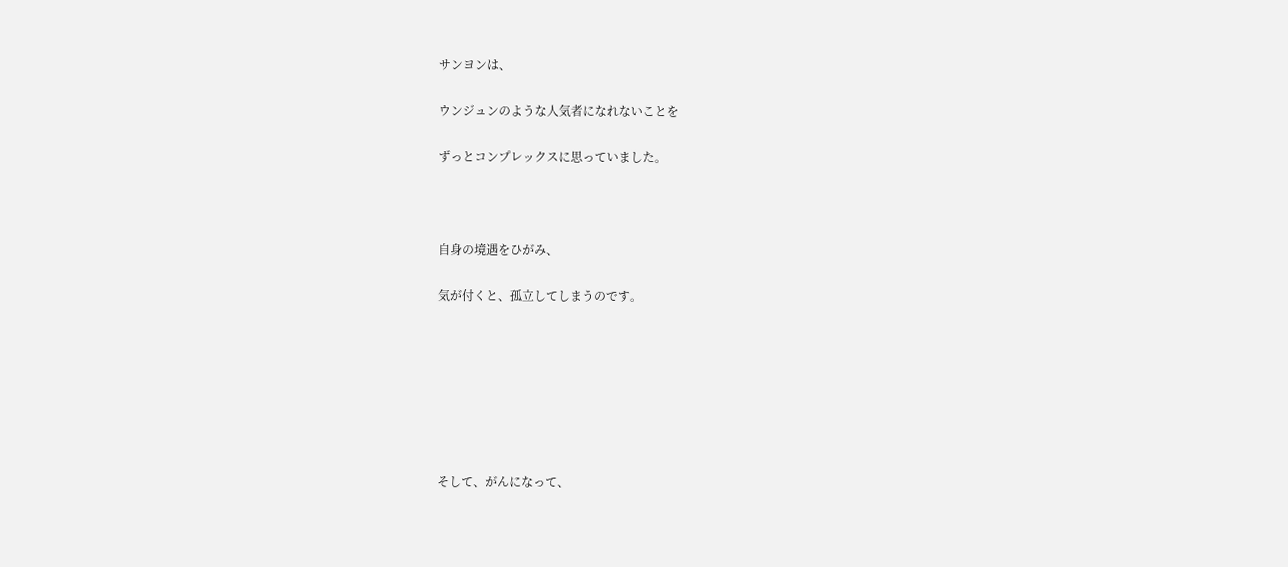サンヨンは、

ウンジュンのような人気者になれないことを

ずっとコンプレックスに思っていました。



自身の境遇をひがみ、

気が付くと、孤立してしまうのです。







そして、がんになって、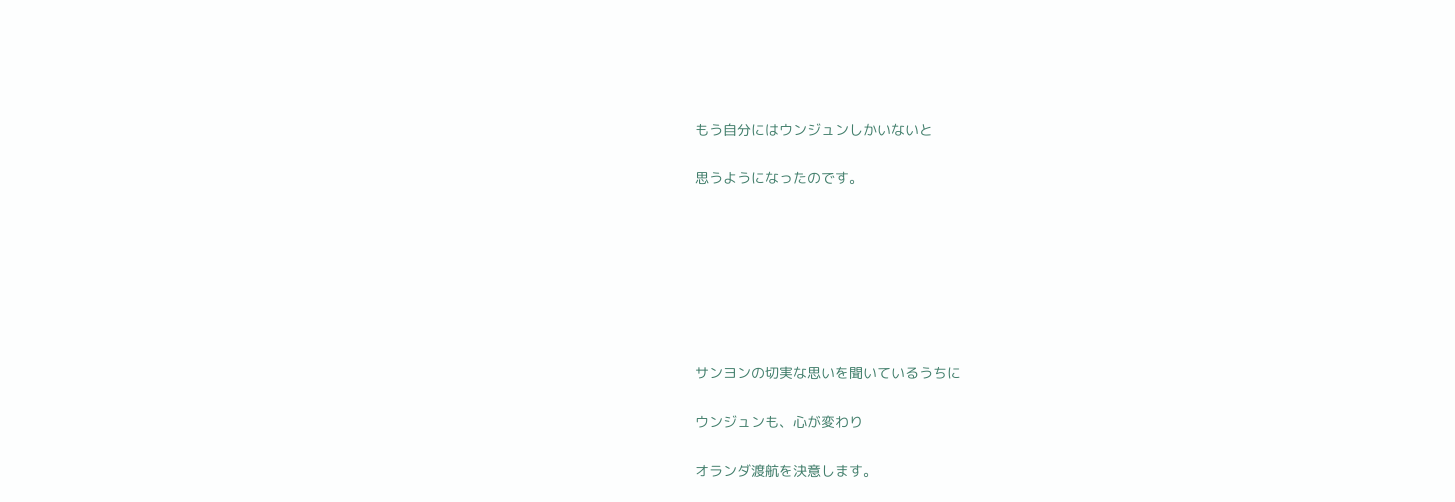もう自分にはウンジュンしかいないと

思うようになったのです。







サンヨンの切実な思いを聞いているうちに

ウンジュンも、心が変わり

オランダ渡航を決意します。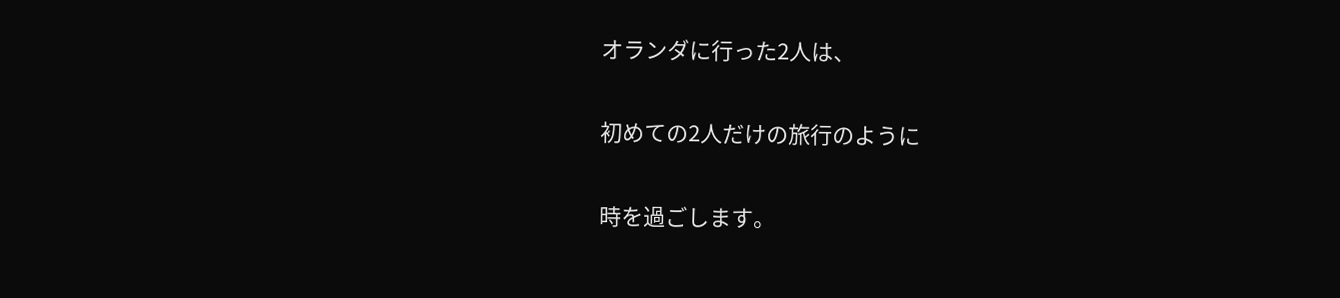オランダに行った2人は、

初めての2人だけの旅行のように

時を過ごします。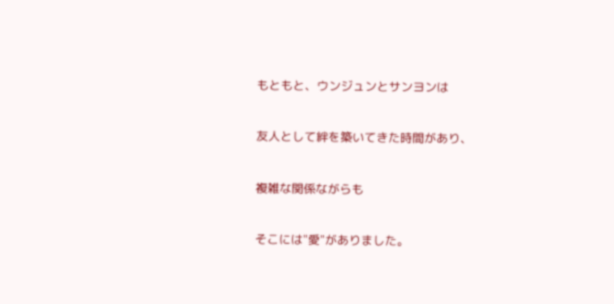もともと、ウンジュンとサンヨンは

友人として絆を築いてきた時間があり、

複雑な関係ながらも

そこには"愛"がありました。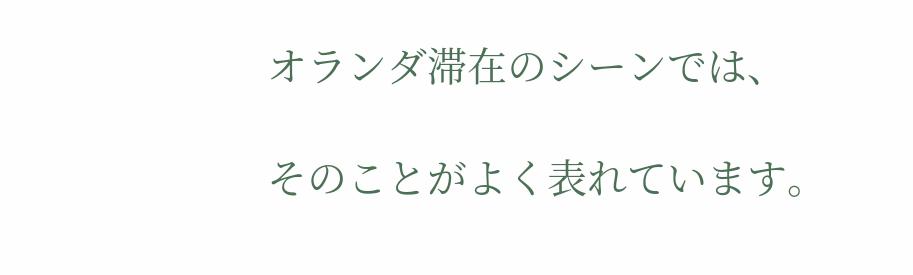オランダ滞在のシーンでは、

そのことがよく表れています。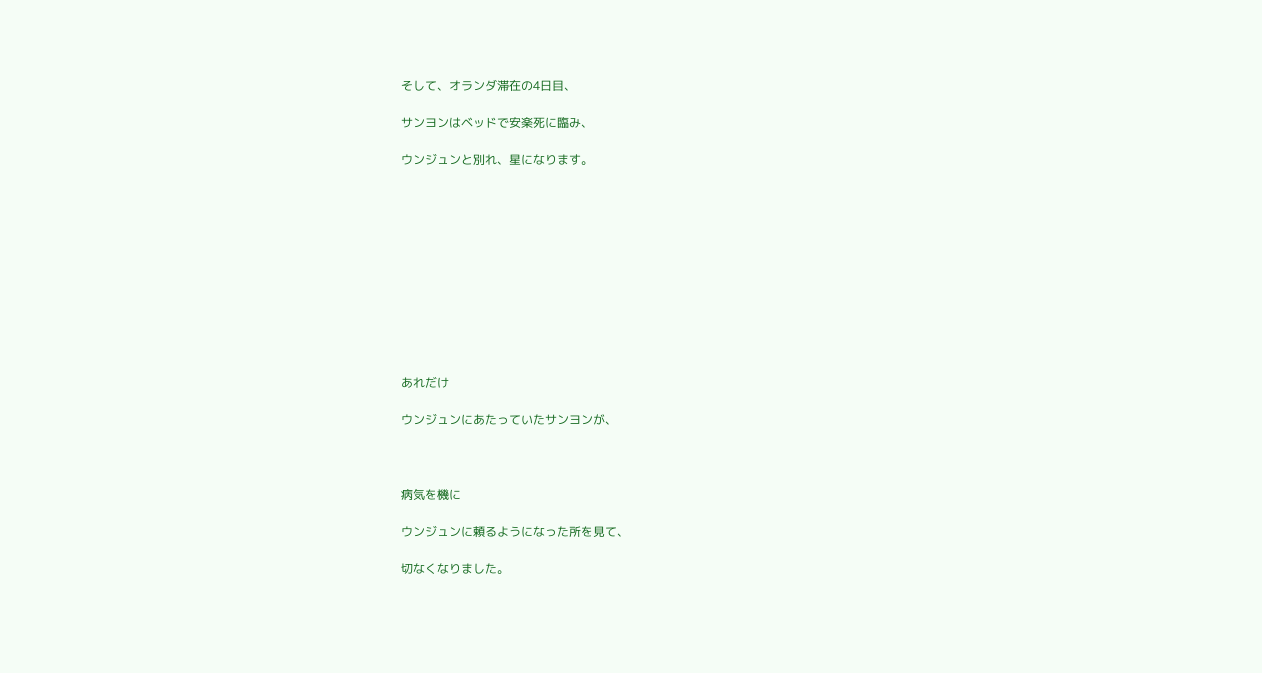そして、オランダ滞在の4日目、

サンヨンはベッドで安楽死に臨み、

ウンジュンと別れ、星になります。











あれだけ

ウンジュンにあたっていたサンヨンが、



病気を機に

ウンジュンに頼るようになった所を見て、

切なくなりました。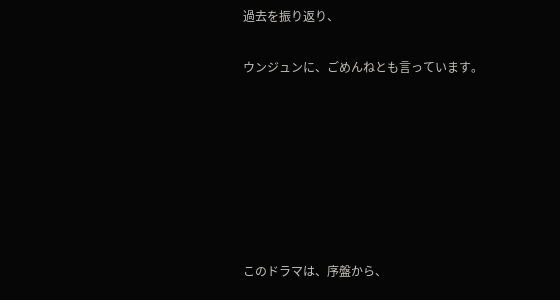過去を振り返り、

ウンジュンに、ごめんねとも言っています。







このドラマは、序盤から、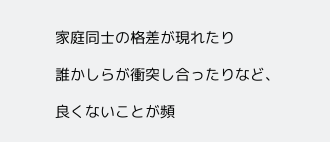家庭同士の格差が現れたり

誰かしらが衝突し合ったりなど、

良くないことが頻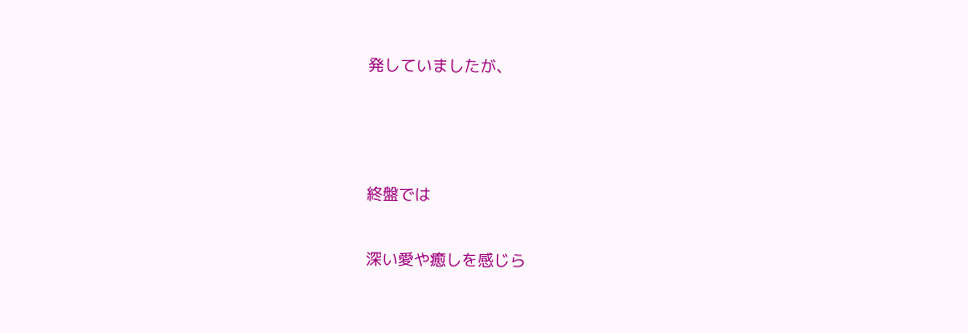発していましたが、



終盤では

深い愛や癒しを感じら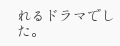れるドラマでした。